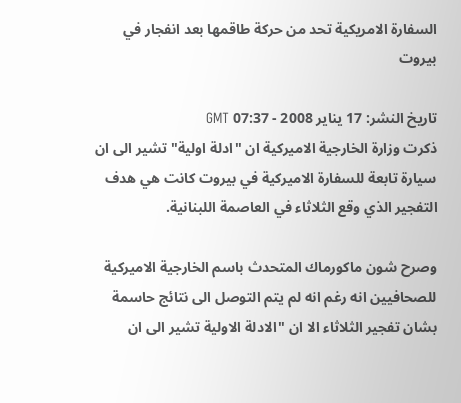السفارة الامريكية تحد من حركة طاقمها بعد انفجار في بيروت

تاريخ النشر: 17 يناير 2008 - 07:37 GMT
ذكرت وزارة الخارجية الاميركية ان "ادلة اولية" تشير الى ان سيارة تابعة للسفارة الاميركية في بيروت كانت هي هدف التفجير الذي وقع الثلاثاء في العاصمة اللبنانية.

وصرح شون ماكورماك المتحدث باسم الخارجية الاميركية للصحافيين انه رغم انه لم يتم التوصل الى نتائج حاسمة بشان تفجير الثلاثاء الا ان "الادلة الاولية تشير الى ان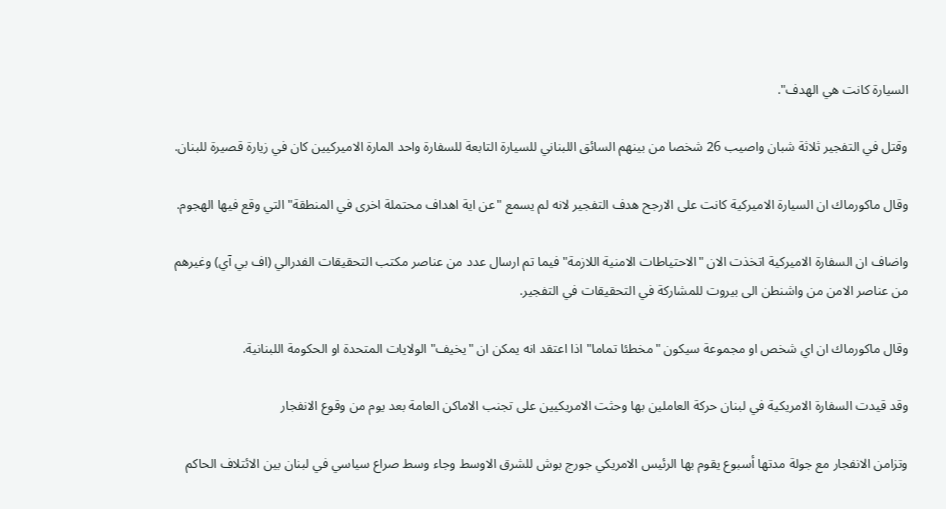السيارة كانت هي الهدف".

وقتل في التفجير ثلاثة شبان واصيب 26 شخصا من بينهم السائق اللبناني للسيارة التابعة للسفارة واحد المارة الاميركيين كان في زيارة قصيرة للبنان.

وقال ماكورماك ان السيارة الاميركية كانت على الارجح هدف التفجير لانه لم يسمع "عن اية اهداف محتملة اخرى في المنطقة" التي وقع فيها الهجوم.

واضاف ان السفارة الاميركية اتخذت الان "الاحتياطات الامنية اللازمة" فيما تم ارسال عدد من عناصر مكتب التحقيقات الفدرالي (اف بي آي) وغيرهم من عناصر الامن من واشنطن الى بيروت للمشاركة في التحقيقات في التفجير.

وقال ماكورماك ان اي شخص او مجموعة سيكون "مخطئا تماما" اذا اعتقد انه يمكن ان "يخيف" الولايات المتحدة او الحكومة اللبنانية.

وقد قيدت السفارة الامريكية في لبنان حركة العاملين بها وحثت الامريكيين على تجنب الاماكن العامة بعد يوم من وقوع الانفجار

وتزامن الانفجار مع جولة مدتها أسبوع يقوم بها الرئيس الامريكي جورج بوش للشرق الاوسط وجاء وسط صراع سياسي في لبنان بين الائتلاف الحاكم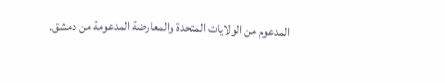المدعوم من الولايات المتحدة والمعارضة المدعومة من دمشق.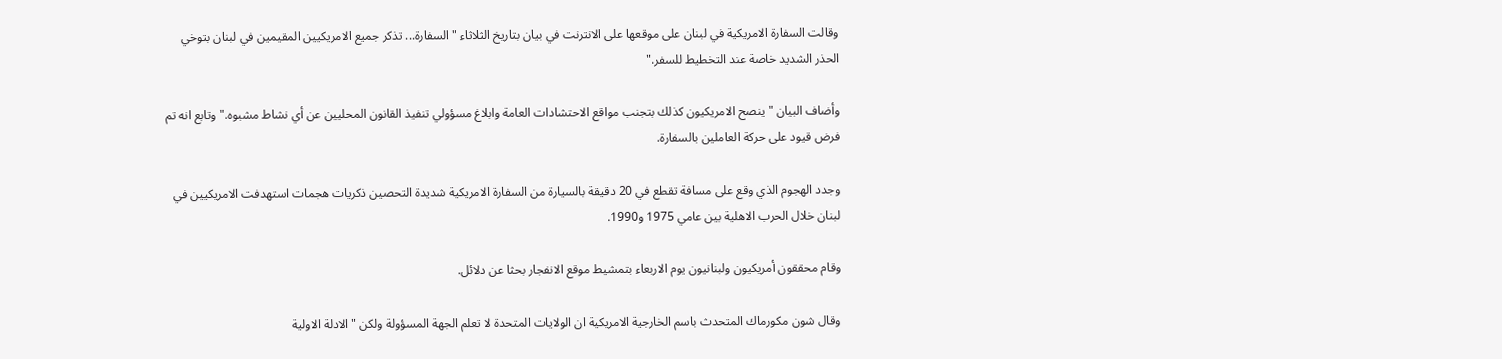وقالت السفارة الامريكية في لبنان على موقعها على الانترنت في بيان بتاريخ الثلاثاء "السفارة... تذكر جميع الامريكيين المقيمين في لبنان بتوخي الحذر الشديد خاصة عند التخطيط للسفر."

وأضاف البيان "ينصح الامريكيون كذلك بتجنب مواقع الاحتشادات العامة وابلاغ مسؤولي تنفيذ القانون المحليين عن أي نشاط مشبوه." وتابع انه تم فرض قيود على حركة العاملين بالسفارة.

وجدد الهجوم الذي وقع على مسافة تقطع في 20 دقيقة بالسيارة من السفارة الامريكية شديدة التحصين ذكريات هجمات استهدفت الامريكيين في لبنان خلال الحرب الاهلية بين عامي 1975 و1990.

وقام محققون أمريكيون ولبنانيون يوم الاربعاء بتمشيط موقع الانفجار بحثا عن دلائل.

وقال شون مكورماك المتحدث باسم الخارجية الامريكية ان الولايات المتحدة لا تعلم الجهة المسؤولة ولكن "الادلة الاولية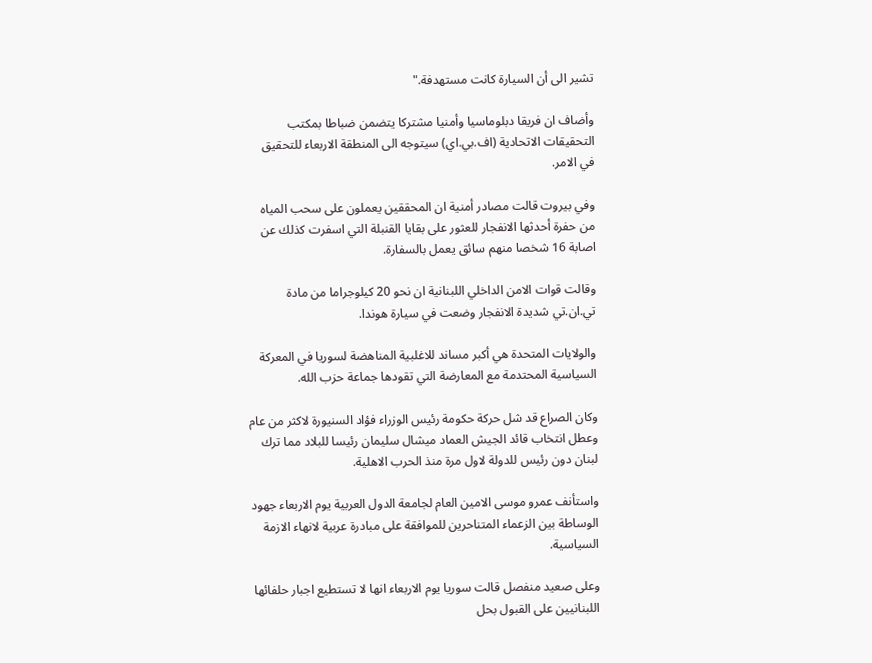تشير الى أن السيارة كانت مستهدفة."

وأضاف ان فريقا دبلوماسيا وأمنيا مشتركا يتضمن ضباطا بمكتب التحقيقات الاتحادية (اف.بي.اي) سيتوجه الى المنطقة الاربعاء للتحقيق في الامر.

وفي بيروت قالت مصادر أمنية ان المحققين يعملون على سحب المياه من حفرة أحدثها الانفجار للعثور على بقايا القنبلة التي اسفرت كذلك عن اصابة 16 شخصا منهم سائق يعمل بالسفارة.

وقالت قوات الامن الداخلي اللبنانية ان نحو 20 كيلوجراما من مادة تي.ان.تي شديدة الانفجار وضعت في سيارة هوندا.

والولايات المتحدة هي أكبر مساند للاغلبية المناهضة لسوريا في المعركة السياسية المحتدمة مع المعارضة التي تقودها جماعة حزب الله.

وكان الصراع قد شل حركة حكومة رئيس الوزراء فؤاد السنيورة لاكثر من عام وعطل انتخاب قائد الجيش العماد ميشال سليمان رئيسا للبلاد مما ترك لبنان دون رئيس للدولة لاول مرة منذ الحرب الاهلية.

واستأنف عمرو موسى الامين العام لجامعة الدول العربية يوم الاربعاء جهود الوساطة بين الزعماء المتناحرين للموافقة على مبادرة عربية لانهاء الازمة السياسية.

وعلى صعيد منفصل قالت سوريا يوم الاربعاء انها لا تستطيع اجبار حلفائها اللبنانيين على القبول بحل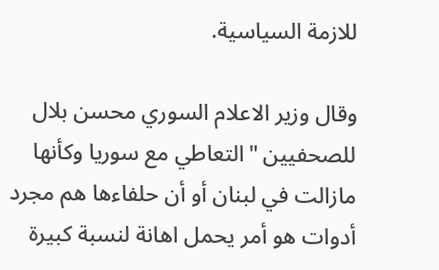للازمة السياسية.

وقال وزير الاعلام السوري محسن بلال للصحفيين "التعاطي مع سوريا وكأنها مازالت في لبنان أو أن حلفاءها هم مجرد أدوات هو أمر يحمل اهانة لنسبة كبيرة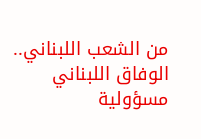من الشعب اللبناني.. الوفاق اللبناني مسؤولية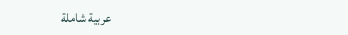عربية شاملة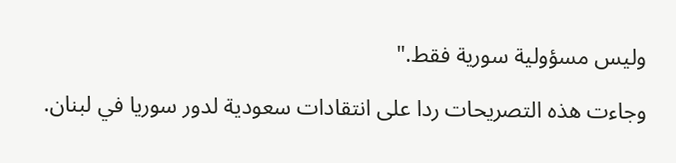وليس مسؤولية سورية فقط."

وجاءت هذه التصريحات ردا على انتقادات سعودية لدور سوريا في لبنان.